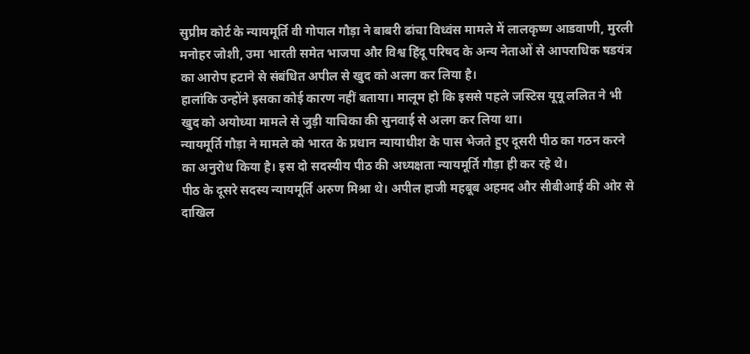सुप्रीम कोर्ट के न्यायमूर्ति वी गोपाल गौड़ा ने बाबरी ढांचा विध्वंस मामले में लालकृष्ण आडवाणी, मुरली मनोहर जोशी, उमा भारती समेत भाजपा और विश्व हिंदू परिषद के अन्य नेताओं से आपराधिक षडयंत्र का आरोप हटाने से संबंधित अपील से खुद को अलग कर लिया है।
हालांकि उन्होंने इसका कोई कारण नहीं बताया। मालूम हो कि इससे पहले जस्टिस यूयू ललित ने भी खुद को अयोध्या मामले से जुड़ी याचिका की सुनवाई से अलग कर लिया था।
न्यायमूर्ति गौड़ा ने मामले को भारत के प्रधान न्यायाधीश के पास भेजते हुए दूसरी पीठ का गठन करने का अनुरोध किया है। इस दो सदस्यीय पीठ की अध्यक्षता न्यायमूर्ति गौड़ा ही कर रहे थे।
पीठ के दूसरे सदस्य न्यायमूर्ति अरुण मिश्रा थे। अपील हाजी महबूब अहमद और सीबीआई की ओर से दाखिल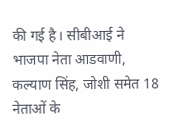की गई है। सीबीआई ने भाजपा नेता आडवाणी, कल्याण सिंह, जोशी समेत 18 नेताओं के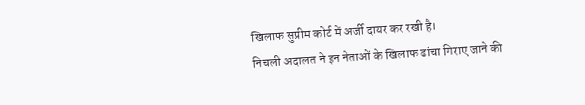खिलाफ सुप्रीम कोर्ट में अर्जी दायर कर रखी है।
निचली अदालत ने इन नेताओं के खिलाफ ढांचा गिराए जाने की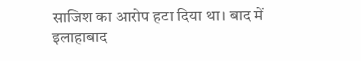साजिश का आरोप हटा दिया था। बाद में इलाहाबाद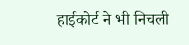हाईकोर्ट ने भी निचली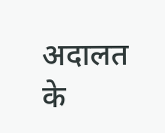अदालत के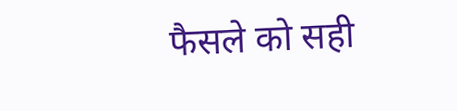फैसले को सही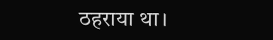ठहराया था।